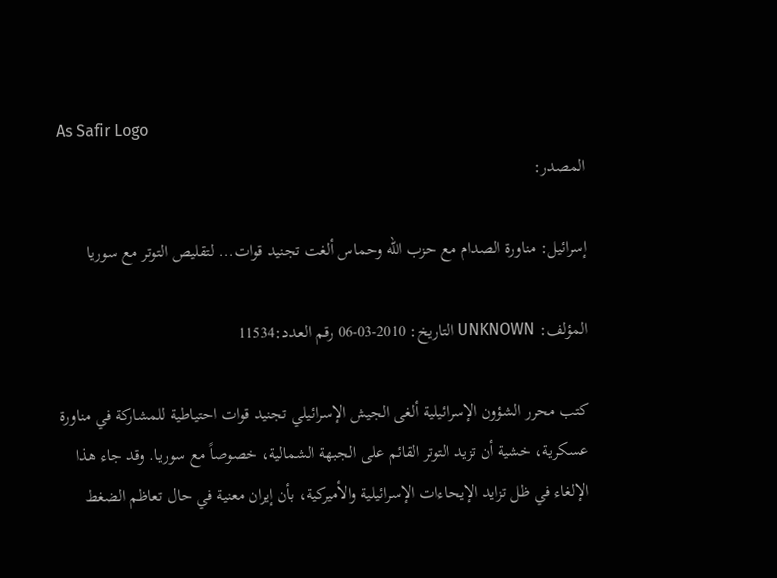As Safir Logo
المصدر:

إسرائيل: مناورة الصدام مع حزب الله وحماس ألغت تجنيد قوات... لتقليص التوتر مع سوريا

المؤلف: UNKNOWN التاريخ: 2010-03-06 رقم العدد:11534

كتب محرر الشؤون الإسرائيلية ألغى الجيش الإسرائيلي تجنيد قوات احتياطية للمشاركة في مناورة عسكرية، خشية أن تزيد التوتر القائم على الجبهة الشمالية، خصوصاً مع سوريا. وقد جاء هذا الإلغاء في ظل تزايد الإيحاءات الإسرائيلية والأميركية، بأن إيران معنية في حال تعاظم الضغط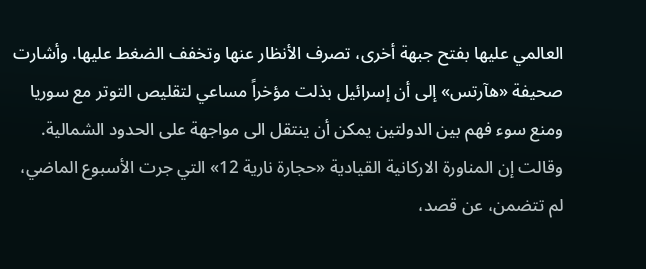العالمي عليها بفتح جبهة أخرى، تصرف الأنظار عنها وتخفف الضغط عليها. وأشارت صحيفة «هآرتس» إلى أن إسرائيل بذلت مؤخراً مساعي لتقليص التوتر مع سوريا ومنع سوء فهم بين الدولتين يمكن أن ينتقل الى مواجهة على الحدود الشمالية. وقالت إن المناورة الاركانية القيادية «حجارة نارية 12» التي جرت الأسبوع الماضي، لم تتضمن، عن قصد،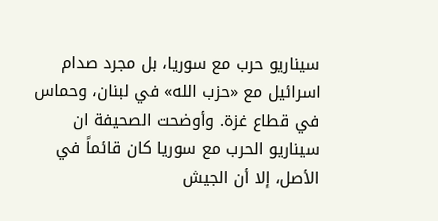سيناريو حرب مع سوريا، بل مجرد صدام اسرائيل مع «حزب الله» في لبنان، وحماس في قطاع غزة. وأوضحت الصحيفة ان سيناريو الحرب مع سوريا كان قائماً في الأصل، إلا أن الجيش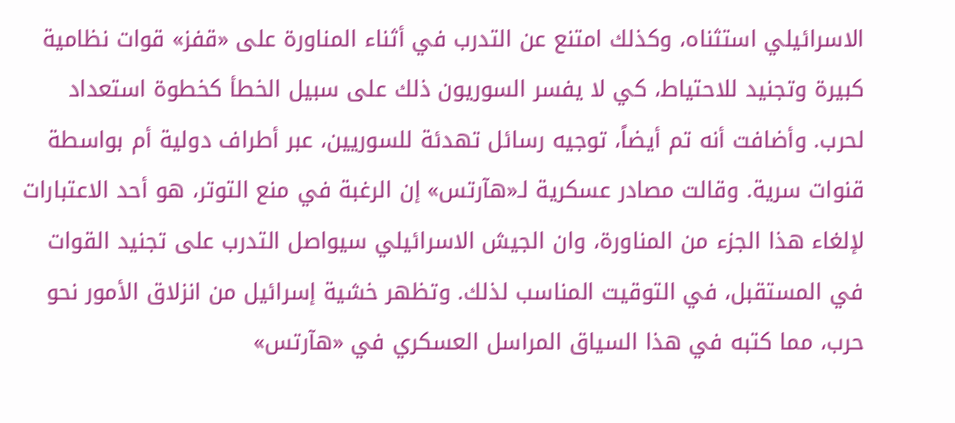الاسرائيلي استثناه، وكذلك امتنع عن التدرب في أثناء المناورة على «قفز» قوات نظامية كبيرة وتجنيد للاحتياط، كي لا يفسر السوريون ذلك على سبيل الخطأ كخطوة استعداد لحرب. وأضافت أنه تم أيضاً، توجيه رسائل تهدئة للسوريين، عبر أطراف دولية أم بواسطة قنوات سرية. وقالت مصادر عسكرية لـ«هآرتس» إن الرغبة في منع التوتر، هو أحد الاعتبارات لإلغاء هذا الجزء من المناورة، وان الجيش الاسرائيلي سيواصل التدرب على تجنيد القوات في المستقبل، في التوقيت المناسب لذلك. وتظهر خشية إسرائيل من انزلاق الأمور نحو حرب، مما كتبه في هذا السياق المراسل العسكري في «هآرتس»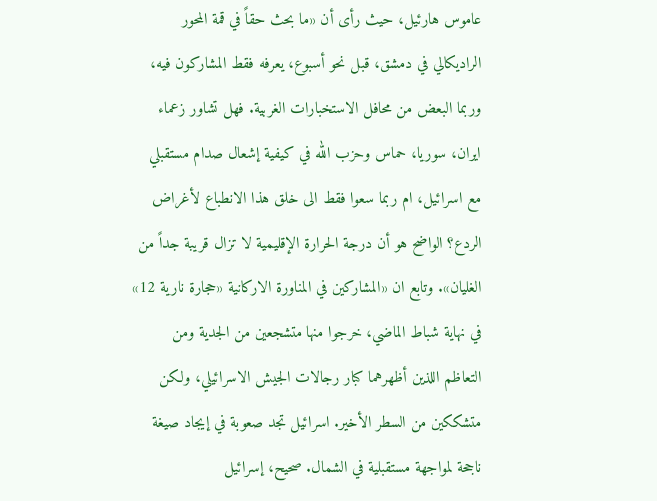عاموس هارئيل، حيث رأى أن «ما بحث حقاً في قمة المحور الراديكالي في دمشق، قبل نحو أسبوع، يعرفه فقط المشاركون فيه، وربما البعض من محافل الاستخبارات الغربية. فهل تشاور زعماء ايران، سوريا، حماس وحزب الله في كيفية إشعال صدام مستقبلي مع اسرائيل، ام ربما سعوا فقط الى خلق هذا الانطباع لأغراض الردع؟ الواضح هو أن درجة الحرارة الإقليمية لا تزال قريبة جداً من الغليان». وتابع ان «المشاركين في المناورة الاركانية «حجارة نارية 12» في نهاية شباط الماضي، خرجوا منها متشجعين من الجدية ومن التعاظم اللذين أظهرهما كبار رجالات الجيش الاسرائيلي، ولكن متشككين من السطر الأخير. اسرائيل تجد صعوبة في إيجاد صيغة ناجحة لمواجهة مستقبلية في الشمال. صحيح، إسرائيل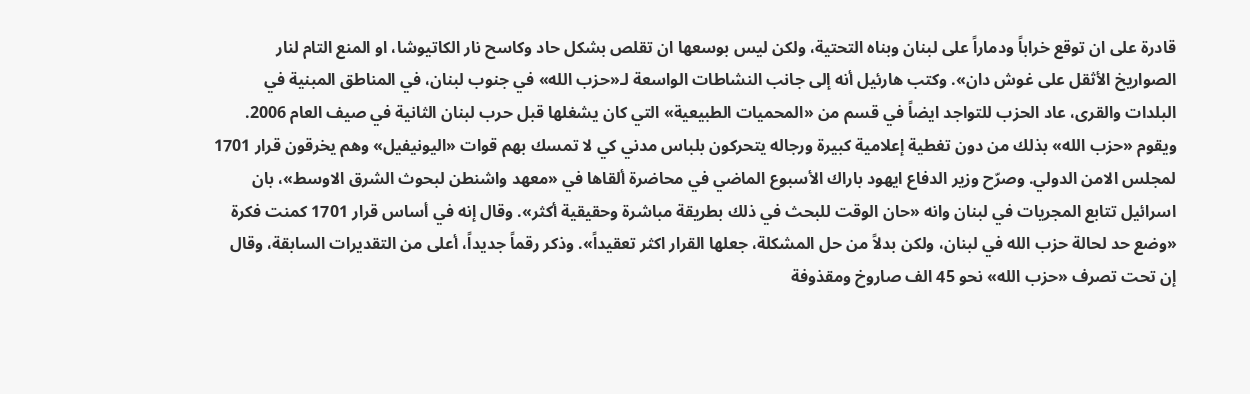قادرة على ان توقع خراباً ودماراً على لبنان وبناه التحتية، ولكن ليس بوسعها ان تقلص بشكل حاد وكاسح نار الكاتيوشا، او المنع التام لنار الصواريخ الأثقل على غوش دان». وكتب هارئيل أنه إلى جانب النشاطات الواسعة لـ«حزب الله» في جنوب لبنان، في المناطق المبنية في البلدات والقرى، عاد الحزب للتواجد ايضاً في قسم من «المحميات الطبيعية» التي كان يشغلها قبل حرب لبنان الثانية في صيف العام 2006. ويقوم «حزب الله» بذلك من دون تغطية إعلامية كبيرة ورجاله يتحركون بلباس مدني كي لا تمسك بهم قوات «اليونيفيل» وهم يخرقون قرار 1701 لمجلس الامن الدولي. وصرّح وزير الدفاع ايهود باراك الأسبوع الماضي في محاضرة ألقاها في «معهد واشنطن لبحوث الشرق الاوسط»، بان اسرائيل تتابع المجريات في لبنان وانه «حان الوقت للبحث في ذلك بطريقة مباشرة وحقيقية أكثر». وقال إنه في أساس قرار 1701 كمنت فكرة «وضع حد لحالة حزب الله في لبنان، ولكن بدلاً من حل المشكلة، جعلها القرار اكثر تعقيداً». وذكر رقماً جديداً، أعلى من التقديرات السابقة، وقال إن تحت تصرف «حزب الله» نحو 45 الف صاروخ ومقذوفة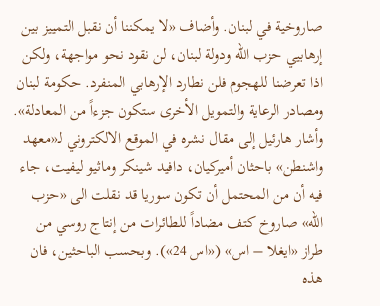صاروخية في لبنان. وأضاف «لا يمكننا أن نقبل التمييز بين إرهابيي حزب الله ودولة لبنان، لن نقود نحو مواجهة، ولكن اذا تعرضنا للهجوم فلن نطارد الإرهابي المنفرد. حكومة لبنان ومصادر الرعاية والتمويل الأخرى ستكون جزءاً من المعادلة». وأشار هارئيل إلى مقال نشره في الموقع الالكتروني لـ«معهد واشنطن» باحثان أميركيان، دافيد شينكر وماثيو ليفيت، جاء فيه أن من المحتمل أن تكون سوريا قد نقلت الى «حزب الله» صاروخ كتف مضاداً للطائرات من إنتاج روسي من طراز «ايغلا – اس» («اس 24»). وبحسب الباحثين، فان هذه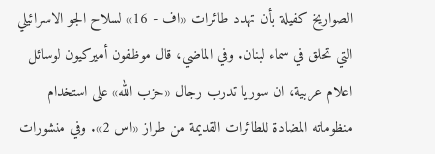الصواريخ كفيلة بأن تهدد طائرات «اف - 16» لسلاح الجو الاسرائيلي التي تحلق في سماء لبنان. وفي الماضي، قال موظفون أميركيون لوسائل اعلام عربية، ان سوريا تدرب رجال «حزب الله» على استخدام منظوماته المضادة للطائرات القديمة من طراز «اس 2». وفي منشورات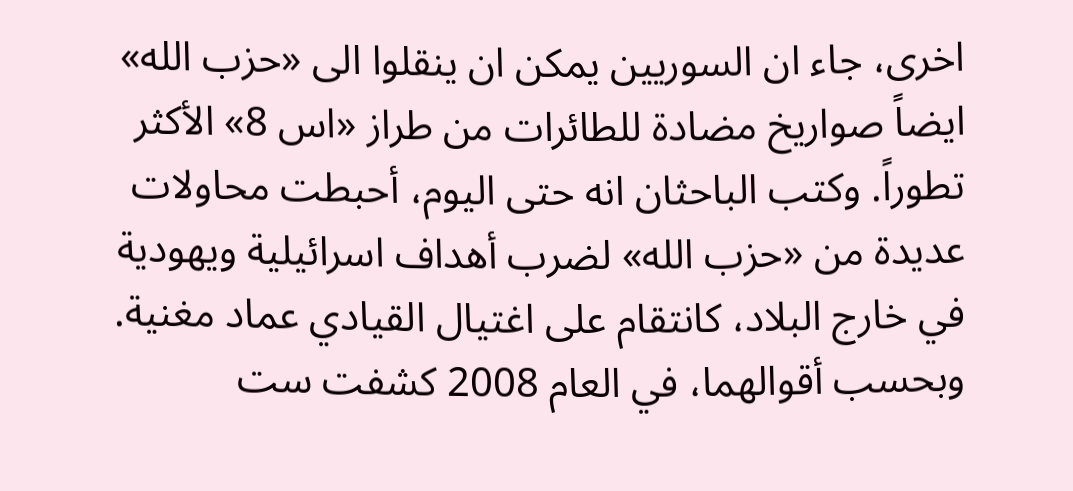اخرى، جاء ان السوريين يمكن ان ينقلوا الى «حزب الله» ايضاً صواريخ مضادة للطائرات من طراز «اس 8» الأكثر تطوراً. وكتب الباحثان انه حتى اليوم، أحبطت محاولات عديدة من «حزب الله» لضرب أهداف اسرائيلية ويهودية في خارج البلاد، كانتقام على اغتيال القيادي عماد مغنية. وبحسب أقوالهما، في العام 2008 كشفت ست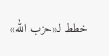خطط لـ«حزب الله»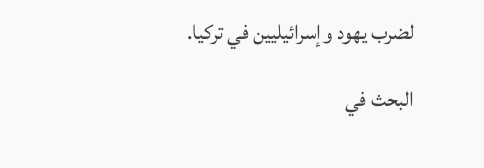لضرب يهود وإسرائيليين في تركيا.

البحث في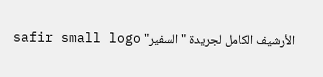الأرشيف الكامل لجريدة "السفير" safir small logo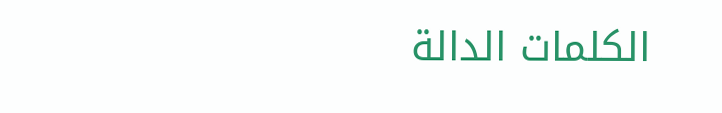الكلمات الدالة